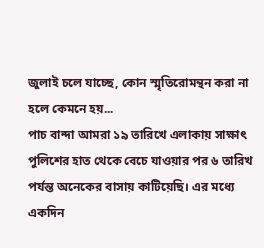জুলাই চলে যাচ্ছে, কোন স্মৃতিরোমন্থন করা না হলে কেমনে হয়...
পাচ বান্দা আমরা ১৯ তারিখে এলাকায় সাক্ষাৎ পুলিশের হাত থেকে বেচে যাওয়ার পর ৬ তারিখ পর্যন্ত অনেকের বাসায় কাটিয়েছি। এর মধ্যে একদিন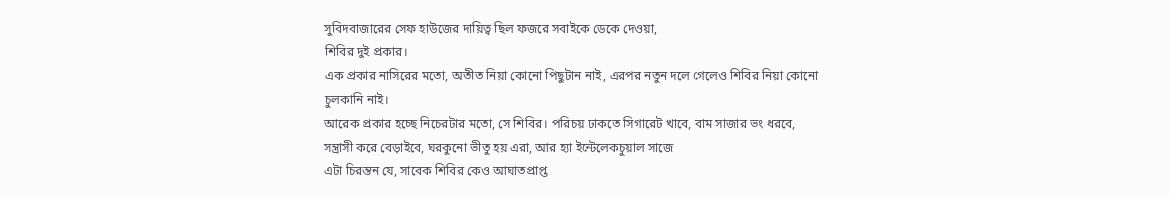সুবিদবাজারের সেফ হাউজের দায়িত্ব ছিল ফজরে সবাইকে ডেকে দেওয়া,
শিবির দুই প্রকার।
এক প্রকার নাসিরের মতো, অতীত নিয়া কোনো পিছুটান নাই, এরপর নতুন দলে গেলেও শিবির নিয়া কোনো চুলকানি নাই।
আরেক প্রকার হচ্ছে নিচেরটার মতো, সে শিবির। পরিচয় ঢাকতে সিগারেট খাবে, বাম সাজার ভং ধরবে, সন্ত্রাসী করে বেড়াইবে, ঘরকুনো ভীতু হয় এরা, আর হ্যা ইন্টেলেকচুয়াল সাজে
এটা চিরন্তন যে, সাবেক শিবির কেও আঘাতপ্রাপ্ত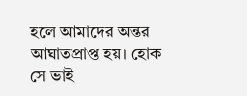হলে আমাদের অন্তর আঘাতপ্রাপ্ত হয়। হোক সে ভাই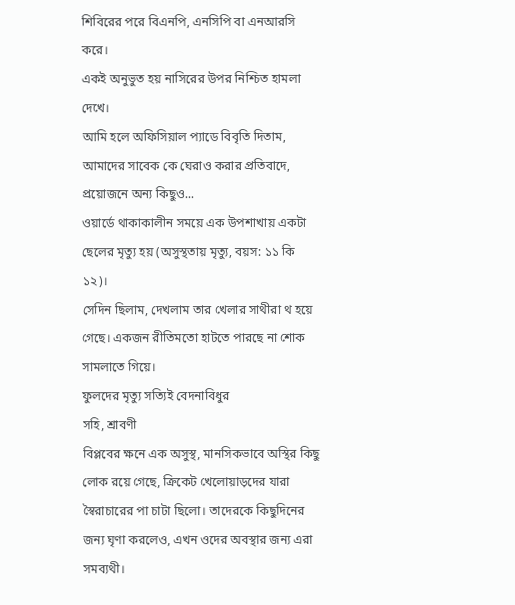শিবিরের পরে বিএনপি, এনসিপি বা এনআরসি করে।
একই অনুভুত হয় নাসিরের উপর নিশ্চিত হামলা দেখে।
আমি হলে অফিসিয়াল প্যাডে বিবৃতি দিতাম, আমাদের সাবেক কে ঘেরাও করার প্রতিবাদে, প্রয়োজনে অন্য কিছুও...
ওয়ার্ডে থাকাকালীন সময়ে এক উপশাখায় একটা ছেলের মৃত্যু হয় (অসুস্থতায় মৃত্যু, বয়স: ১১ কি ১২)।
সেদিন ছিলাম, দেখলাম তার খেলার সাথীরা থ হয়ে গেছে। একজন রীতিমতো হাটতে পারছে না শোক সামলাতে গিয়ে।
ফুলদের মৃত্যু সত্যিই বেদনাবিধুর
সহি, শ্রাবণী
বিপ্লবের ক্ষনে এক অসুস্থ, মানসিকভাবে অস্থির কিছু লোক রয়ে গেছে, ক্রিকেট খেলোয়াড়দের যারা স্বৈরাচারের পা চাটা ছিলো। তাদেরকে কিছুদিনের জন্য ঘৃণা করলেও, এখন ওদের অবস্থার জন্য এরা সমব্যথী।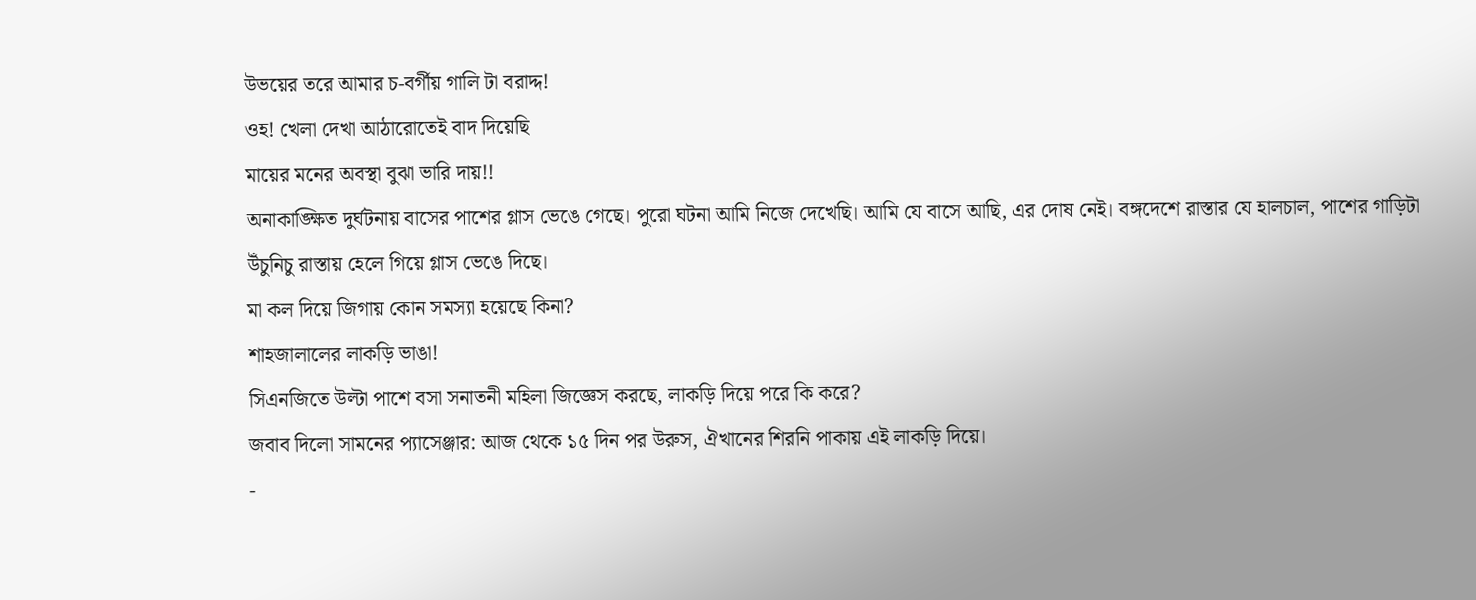উভয়ের তরে আমার চ-বর্গীয় গালি টা বরাদ্দ!
ওহ! খেলা দেখা আঠারোতেই বাদ দিয়েছি
মায়ের মনের অবস্থা বুঝা ভারি দায়!!
অনাকাঙ্ক্ষিত দুর্ঘটনায় বাসের পাশের গ্লাস ভেঙে গেছে। পুরো ঘটনা আমি নিজে দেখেছি। আমি যে বাসে আছি, এর দোষ নেই। বঙ্গদেশে রাস্তার যে হালচাল, পাশের গাড়িটা উঁচুনিচু রাস্তায় হেলে গিয়ে গ্লাস ভেঙে দিছে।
মা কল দিয়ে জিগায় কোন সমস্যা হয়েছে কিনা?
শাহজালালের লাকড়ি ভাঙা!
সিএনজিতে উল্টা পাশে বসা সনাতনী মহিলা জিজ্ঞেস করছে, লাকড়ি দিয়ে পরে কি করে?
জবাব দিলো সামনের প্যাসেঞ্জার: আজ থেকে ১৫ দিন পর উরুস, ঐখানের শিরনি পাকায় এই লাকড়ি দিয়ে।
-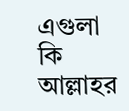এগুলা কি আল্লাহর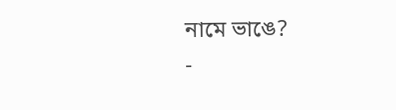নামে ভাঙে?
-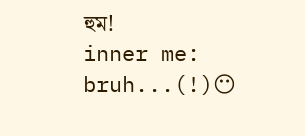হুম!
inner me: bruh...(!)😶